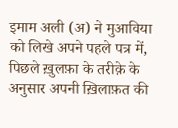इमाम अली (अ) ने मुआविया को लिखे अपने पहले पत्र में, पिछले ख़ुलफ़ा के तरीक़े के अनुसार अपनी ख़िलाफ़त की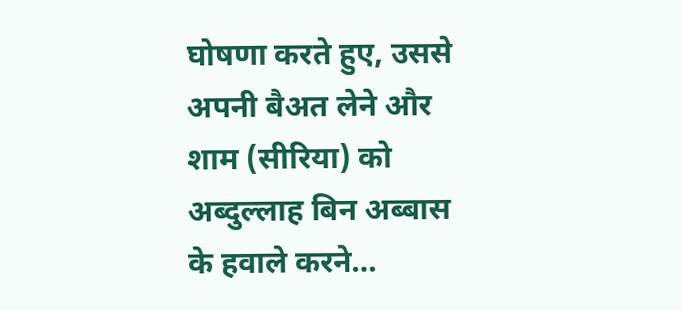घोषणा करते हुए, उससे अपनी बैअत लेने और शाम (सीरिया) को अब्दुल्लाह बिन अब्बास के हवाले करने…